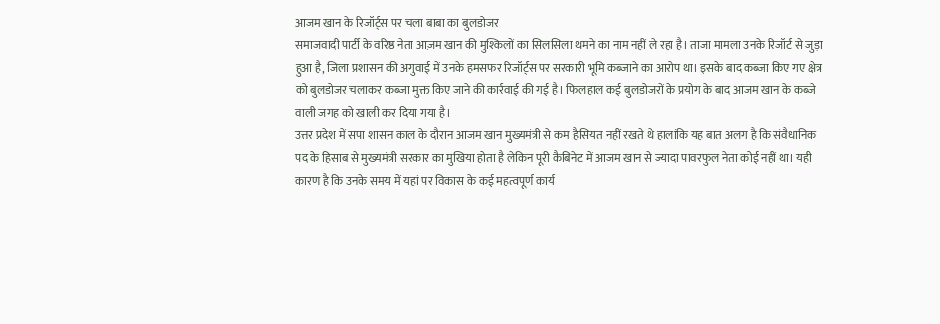आजम खान के रिजॉर्ट्स पर चला बाबा का बुलडोजर
समाजवादी पार्टी के वरिष्ठ नेता आज़म खान की मुश्किलों का सिलसिला थमने का नाम नहीं ले रहा है। ताजा मामला उनके रिजॉर्ट से जुड़ा हुआ है, जिला प्रशासन की अगुवाई में उनके हमसफर रिजॉर्ट्स पर सरकारी भूमि कब्जाने का आरोप था। इसके बाद कब्जा किए गए क्षेत्र को बुलडोजर चलाकर कब्जा मुक्त किए जाने की कार्रवाई की गई है। फिलहाल कई बुलडोजरों के प्रयोग के बाद आजम खान के कब्जे वाली जगह को खाली कर दिया गया है।
उत्तर प्रदेश में सपा शासन काल के दौरान आजम खान मुख्यमंत्री से कम हैसियत नहीं रखते थे हालांकि यह बात अलग है कि संवैधानिक पद के हिसाब से मुख्यमंत्री सरकार का मुखिया होता है लेकिन पूरी कैबिनेट में आजम खान से ज्यादा पावरफुल नेता कोई नहीं था। यही कारण है कि उनके समय में यहां पर विकास के कई महत्वपूर्ण कार्य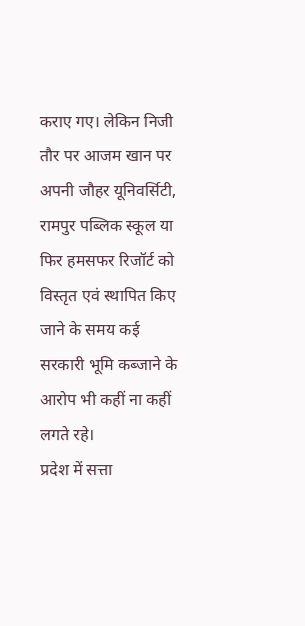कराए गए। लेकिन निजी तौर पर आजम खान पर अपनी जौहर यूनिवर्सिटी, रामपुर पब्लिक स्कूल या फिर हमसफर रिजॉर्ट को विस्तृत एवं स्थापित किए जाने के समय कई सरकारी भूमि कब्जाने के आरोप भी कहीं ना कहीं लगते रहे।
प्रदेश में सत्ता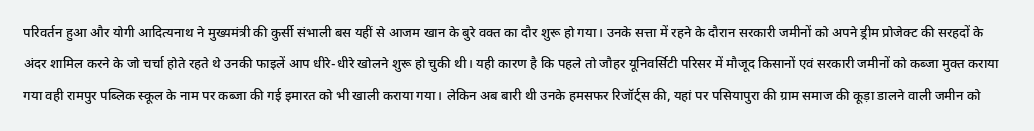परिवर्तन हुआ और योगी आदित्यनाथ ने मुख्यमंत्री की कुर्सी संभाली बस यहीं से आजम खान के बुरे वक्त का दौर शुरू हो गया। उनके सत्ता में रहने के दौरान सरकारी जमीनों को अपने ड्रीम प्रोजेक्ट की सरहदों के अंदर शामिल करने के जो चर्चा होते रहते थे उनकी फाइलें आप धीरे-धीरे खोलने शुरू हो चुकी थी। यही कारण है कि पहले तो जौहर यूनिवर्सिटी परिसर में मौजूद किसानों एवं सरकारी जमीनों को कब्जा मुक्त कराया गया वही रामपुर पब्लिक स्कूल के नाम पर कब्जा की गई इमारत को भी खाली कराया गया। लेकिन अब बारी थी उनके हमसफर रिजॉर्ट्स की, यहां पर पसियापुरा की ग्राम समाज की कूड़ा डालने वाली जमीन को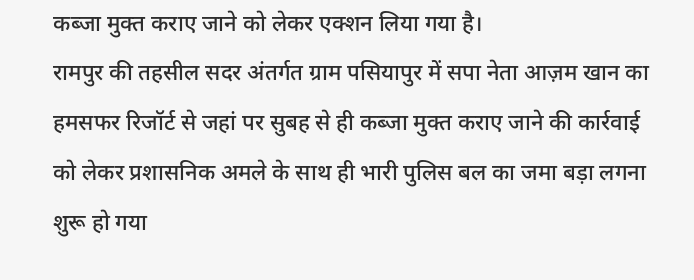कब्जा मुक्त कराए जाने को लेकर एक्शन लिया गया है।
रामपुर की तहसील सदर अंतर्गत ग्राम पसियापुर में सपा नेता आज़म खान का हमसफर रिजॉर्ट से जहां पर सुबह से ही कब्जा मुक्त कराए जाने की कार्रवाई को लेकर प्रशासनिक अमले के साथ ही भारी पुलिस बल का जमा बड़ा लगना शुरू हो गया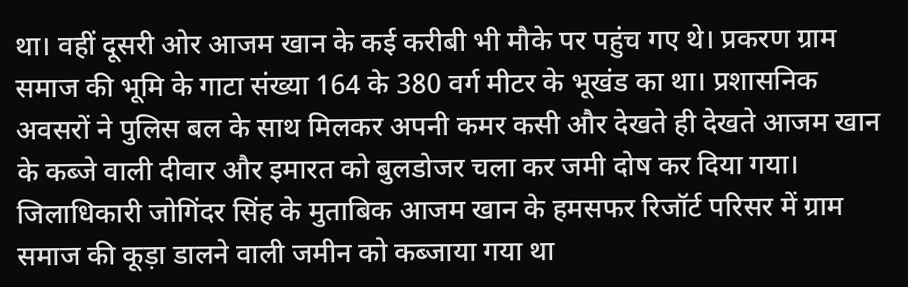था। वहीं दूसरी ओर आजम खान के कई करीबी भी मौके पर पहुंच गए थे। प्रकरण ग्राम समाज की भूमि के गाटा संख्या 164 के 380 वर्ग मीटर के भूखंड का था। प्रशासनिक अवसरों ने पुलिस बल के साथ मिलकर अपनी कमर कसी और देखते ही देखते आजम खान के कब्जे वाली दीवार और इमारत को बुलडोजर चला कर जमी दोष कर दिया गया।
जिलाधिकारी जोगिंदर सिंह के मुताबिक आजम खान के हमसफर रिजॉर्ट परिसर में ग्राम समाज की कूड़ा डालने वाली जमीन को कब्जाया गया था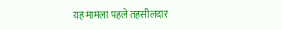यह मामला पहले तहसीलदार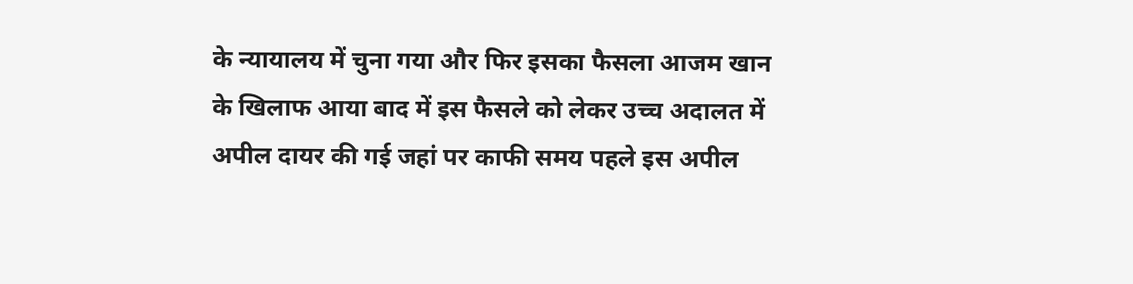के न्यायालय में चुना गया और फिर इसका फैसला आजम खान के खिलाफ आया बाद में इस फैसले को लेकर उच्च अदालत में अपील दायर की गई जहां पर काफी समय पहले इस अपील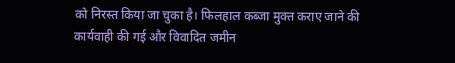को निरस्त किया जा चुका है। फिलहाल कब्जा मुक्त कराए जाने की कार्यवाही की गई और विवादित जमीन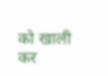को खाली कर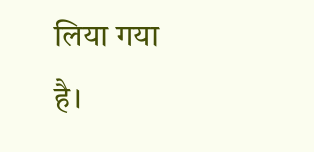लिया गया है।